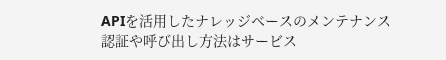APIを活用したナレッジベースのメンテナンス
認証や呼び出し方法はサービス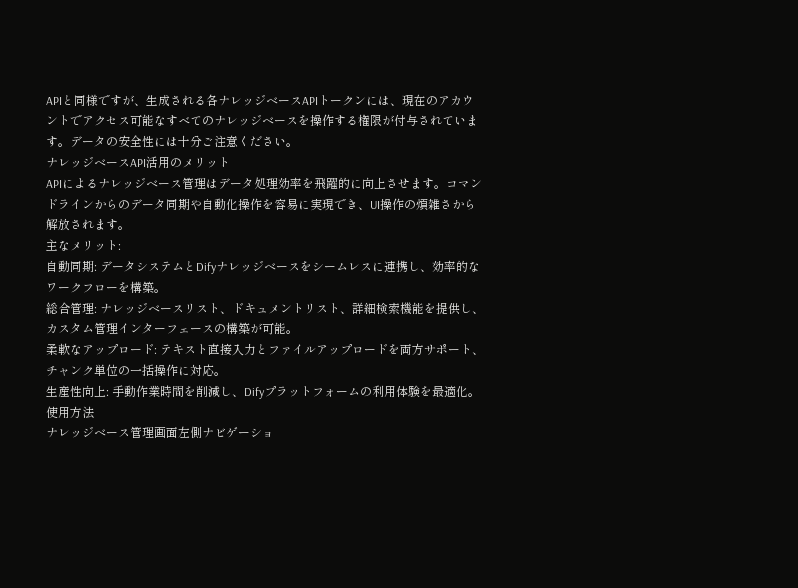APIと同様ですが、生成される各ナレッジベースAPIトークンには、現在のアカウントでアクセス可能なすべてのナレッジベースを操作する権限が付与されています。データの安全性には十分ご注意ください。
ナレッジベースAPI活用のメリット
APIによるナレッジベース管理はデータ処理効率を飛躍的に向上させます。コマンドラインからのデータ同期や自動化操作を容易に実現でき、UI操作の煩雑さから解放されます。
主なメリット:
自動同期: データシステムとDifyナレッジベースをシームレスに連携し、効率的なワークフローを構築。
総合管理: ナレッジベースリスト、ドキュメントリスト、詳細検索機能を提供し、カスタム管理インターフェースの構築が可能。
柔軟なアップロード: テキスト直接入力とファイルアップロードを両方サポート、チャンク単位の一括操作に対応。
生産性向上: 手動作業時間を削減し、Difyプラットフォームの利用体験を最適化。
使用方法
ナレッジベース管理画面左側ナビゲーショ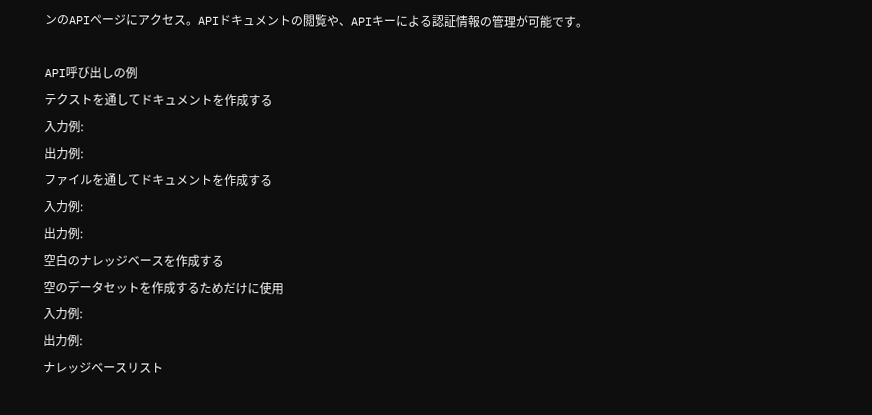ンのAPIページにアクセス。APIドキュメントの閲覧や、APIキーによる認証情報の管理が可能です。

API呼び出しの例
テクストを通してドキュメントを作成する
入力例:
出力例:
ファイルを通してドキュメントを作成する
入力例:
出力例:
空白のナレッジベースを作成する
空のデータセットを作成するためだけに使用
入力例:
出力例:
ナレッジベースリスト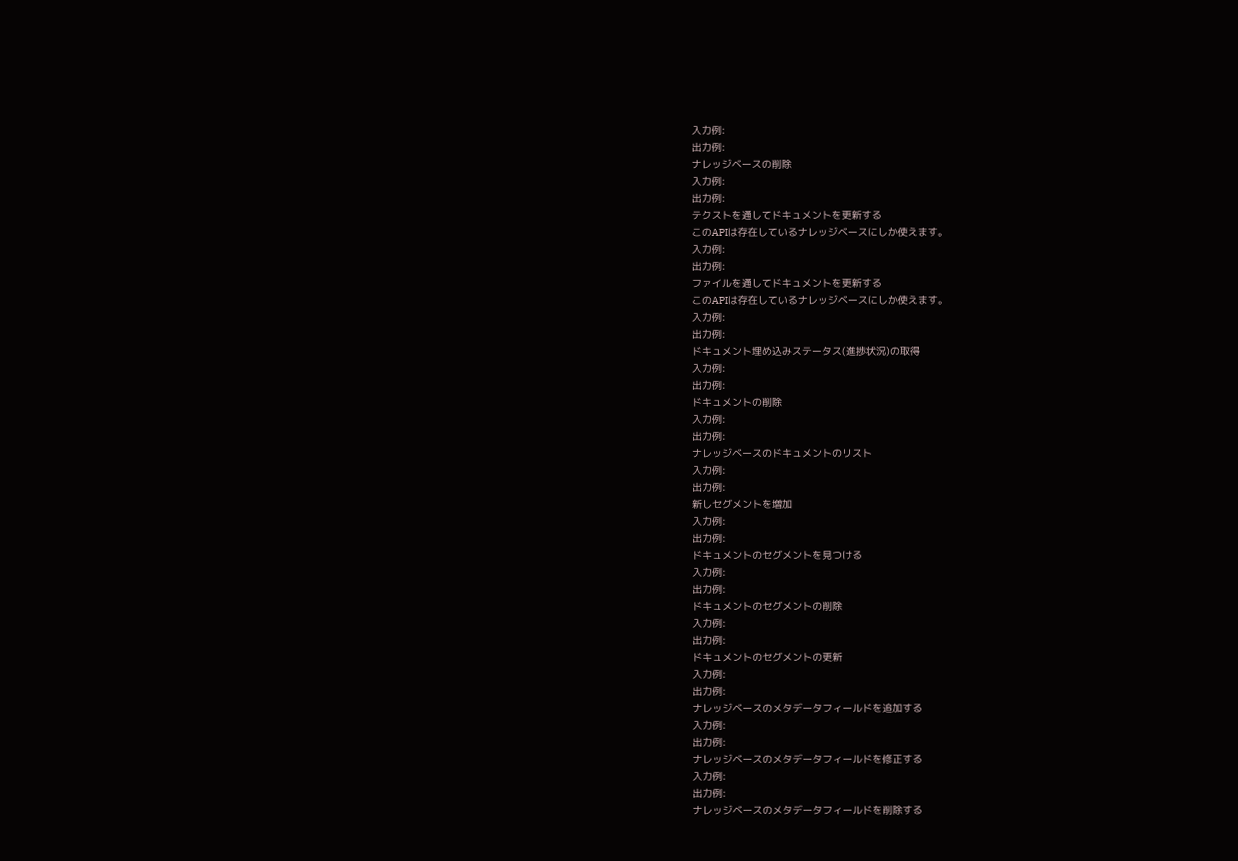入力例:
出力例:
ナレッジベースの削除
入力例:
出力例:
テクストを通してドキュメントを更新する
このAPIは存在しているナレッジベースにしか使えます。
入力例:
出力例:
ファイルを通してドキュメントを更新する
このAPIは存在しているナレッジベースにしか使えます。
入力例:
出力例:
ドキュメント埋め込みステータス(進捗状況)の取得
入力例:
出力例:
ドキュメントの削除
入力例:
出力例:
ナレッジベースのドキュメントのリスト
入力例:
出力例:
新しセグメントを増加
入力例:
出力例:
ドキュメントのセグメントを見つける
入力例:
出力例:
ドキュメントのセグメントの削除
入力例:
出力例:
ドキュメントのセグメントの更新
入力例:
出力例:
ナレッジベースのメタデータフィールドを追加する
入力例:
出力例:
ナレッジベースのメタデータフィールドを修正する
入力例:
出力例:
ナレッジベースのメタデータフィールドを削除する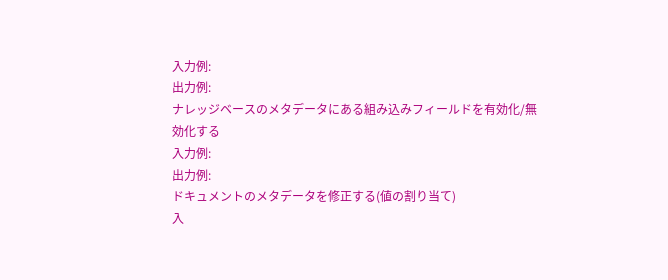入力例:
出力例:
ナレッジベースのメタデータにある組み込みフィールドを有効化/無効化する
入力例:
出力例:
ドキュメントのメタデータを修正する(値の割り当て)
入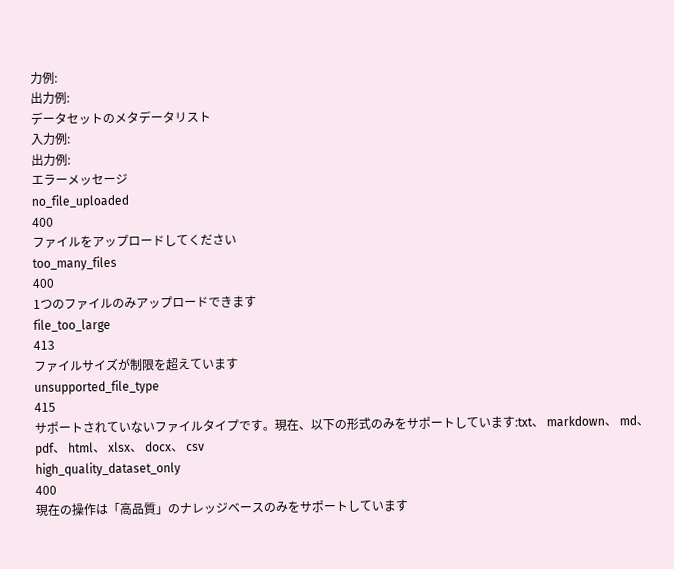力例:
出力例:
データセットのメタデータリスト
入力例:
出力例:
エラーメッセージ
no_file_uploaded
400
ファイルをアップロードしてください
too_many_files
400
1つのファイルのみアップロードできます
file_too_large
413
ファイルサイズが制限を超えています
unsupported_file_type
415
サポートされていないファイルタイプです。現在、以下の形式のみをサポートしています:txt、 markdown、 md、 pdf、 html、 xlsx、 docx、 csv
high_quality_dataset_only
400
現在の操作は「高品質」のナレッジベースのみをサポートしています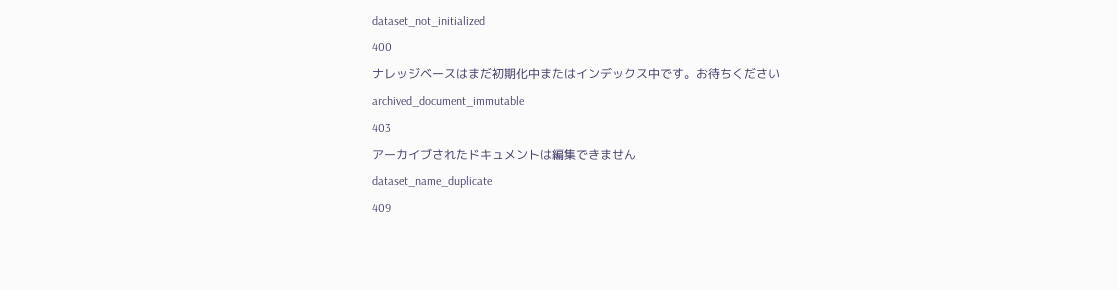dataset_not_initialized
400
ナレッジベースはまだ初期化中またはインデックス中です。お待ちください
archived_document_immutable
403
アーカイブされたドキュメントは編集できません
dataset_name_duplicate
409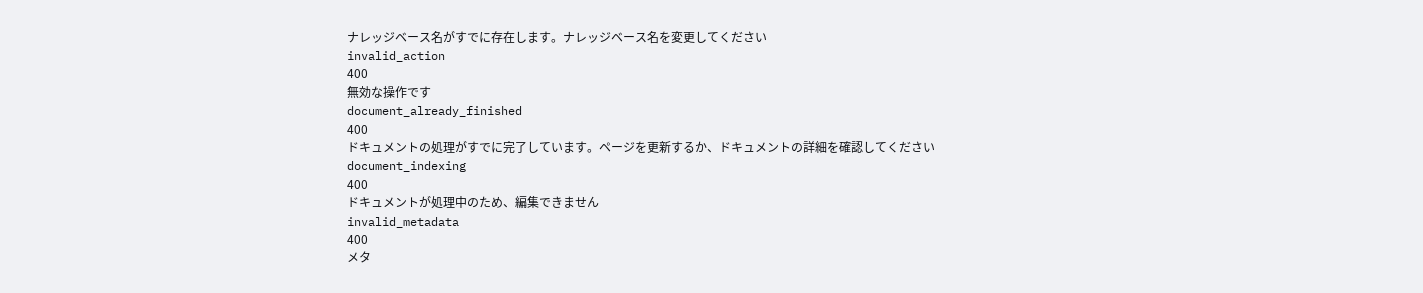ナレッジベース名がすでに存在します。ナレッジベース名を変更してください
invalid_action
400
無効な操作です
document_already_finished
400
ドキュメントの処理がすでに完了しています。ページを更新するか、ドキュメントの詳細を確認してください
document_indexing
400
ドキュメントが処理中のため、編集できません
invalid_metadata
400
メタ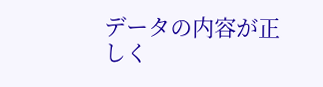データの内容が正しく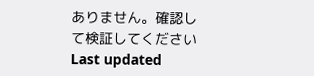ありません。確認して検証してください
Last updated